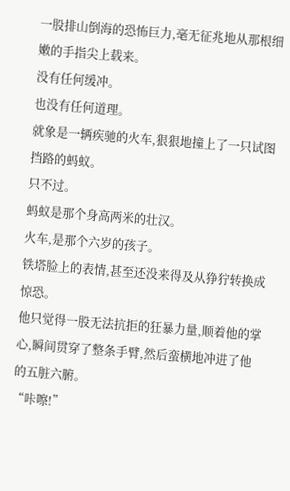一股排山倒海的恐怖巨力,毫无征兆地从那根细嫩的手指尖上载来。
没有任何缓冲。
也没有任何道理。
就象是一辆疾驰的火车,狠狠地撞上了一只试图挡路的蚂蚁。
只不过。
蚂蚁是那个身高两米的壮汉。
火车,是那个六岁的孩子。
铁塔脸上的表情,甚至还没来得及从狰狞转换成惊恐。
他只觉得一股无法抗拒的狂暴力量,顺着他的掌心,瞬间贯穿了整条手臂,然后蛮横地冲进了他的五脏六腑。
“咔嚓!”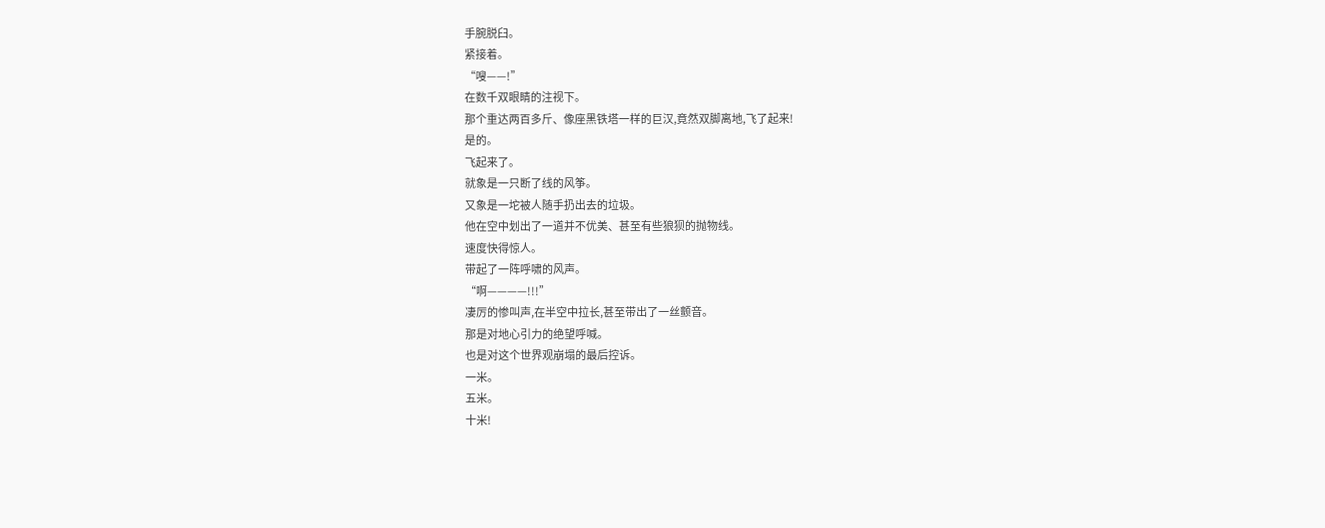手腕脱臼。
紧接着。
“嗖——!”
在数千双眼睛的注视下。
那个重达两百多斤、像座黑铁塔一样的巨汉,竟然双脚离地,飞了起来!
是的。
飞起来了。
就象是一只断了线的风筝。
又象是一坨被人随手扔出去的垃圾。
他在空中划出了一道并不优美、甚至有些狼狈的抛物线。
速度快得惊人。
带起了一阵呼啸的风声。
“啊————!!!”
凄厉的惨叫声,在半空中拉长,甚至带出了一丝颤音。
那是对地心引力的绝望呼喊。
也是对这个世界观崩塌的最后控诉。
一米。
五米。
十米!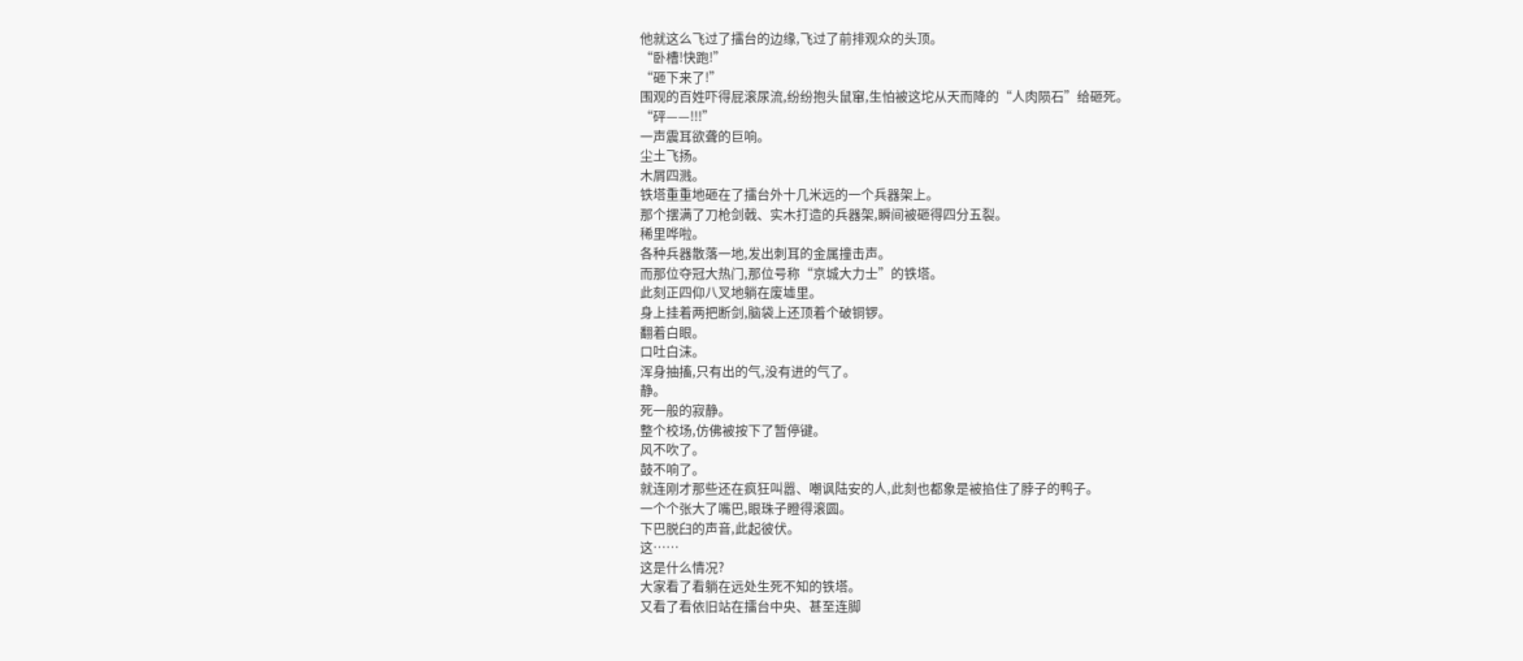他就这么飞过了擂台的边缘,飞过了前排观众的头顶。
“卧槽!快跑!”
“砸下来了!”
围观的百姓吓得屁滚尿流,纷纷抱头鼠窜,生怕被这坨从天而降的“人肉陨石”给砸死。
“砰——!!!”
一声震耳欲聋的巨响。
尘土飞扬。
木屑四溅。
铁塔重重地砸在了擂台外十几米远的一个兵器架上。
那个摆满了刀枪剑戟、实木打造的兵器架,瞬间被砸得四分五裂。
稀里哗啦。
各种兵器散落一地,发出刺耳的金属撞击声。
而那位夺冠大热门,那位号称“京城大力士”的铁塔。
此刻正四仰八叉地躺在废墟里。
身上挂着两把断剑,脑袋上还顶着个破铜锣。
翻着白眼。
口吐白沫。
浑身抽搐,只有出的气,没有进的气了。
静。
死一般的寂静。
整个校场,仿佛被按下了暂停键。
风不吹了。
鼓不响了。
就连刚才那些还在疯狂叫嚣、嘲讽陆安的人,此刻也都象是被掐住了脖子的鸭子。
一个个张大了嘴巴,眼珠子瞪得滚圆。
下巴脱臼的声音,此起彼伏。
这……
这是什么情况?
大家看了看躺在远处生死不知的铁塔。
又看了看依旧站在擂台中央、甚至连脚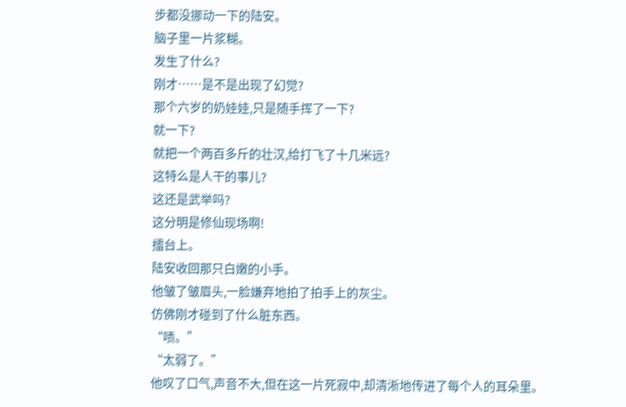步都没挪动一下的陆安。
脑子里一片浆糊。
发生了什么?
刚才……是不是出现了幻觉?
那个六岁的奶娃娃,只是随手挥了一下?
就一下?
就把一个两百多斤的壮汉,给打飞了十几米远?
这特么是人干的事儿?
这还是武举吗?
这分明是修仙现场啊!
擂台上。
陆安收回那只白嫩的小手。
他皱了皱眉头,一脸嫌弃地拍了拍手上的灰尘。
仿佛刚才碰到了什么脏东西。
“啧。”
“太弱了。”
他叹了口气,声音不大,但在这一片死寂中,却清淅地传进了每个人的耳朵里。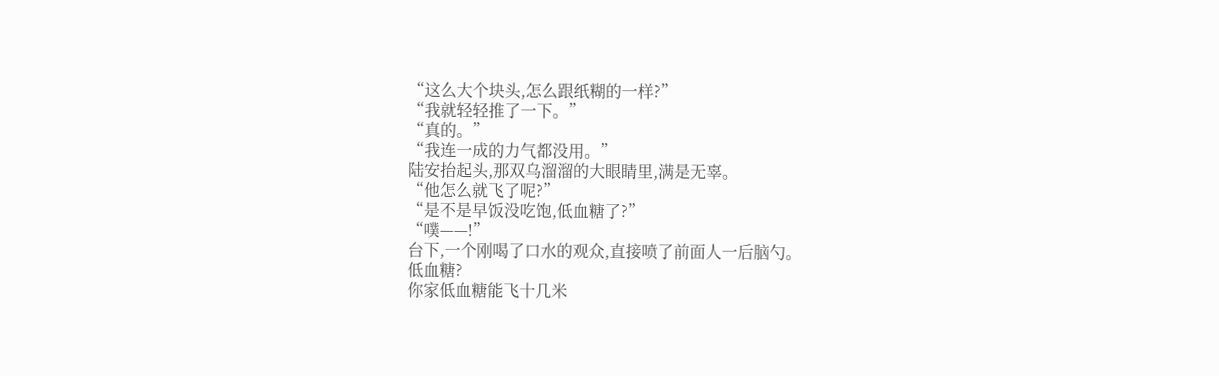“这么大个块头,怎么跟纸糊的一样?”
“我就轻轻推了一下。”
“真的。”
“我连一成的力气都没用。”
陆安抬起头,那双乌溜溜的大眼睛里,满是无辜。
“他怎么就飞了呢?”
“是不是早饭没吃饱,低血糖了?”
“噗——!”
台下,一个刚喝了口水的观众,直接喷了前面人一后脑勺。
低血糖?
你家低血糖能飞十几米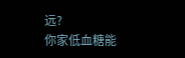远?
你家低血糖能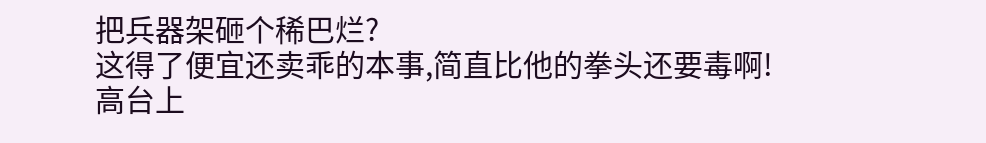把兵器架砸个稀巴烂?
这得了便宜还卖乖的本事,简直比他的拳头还要毒啊!
高台上